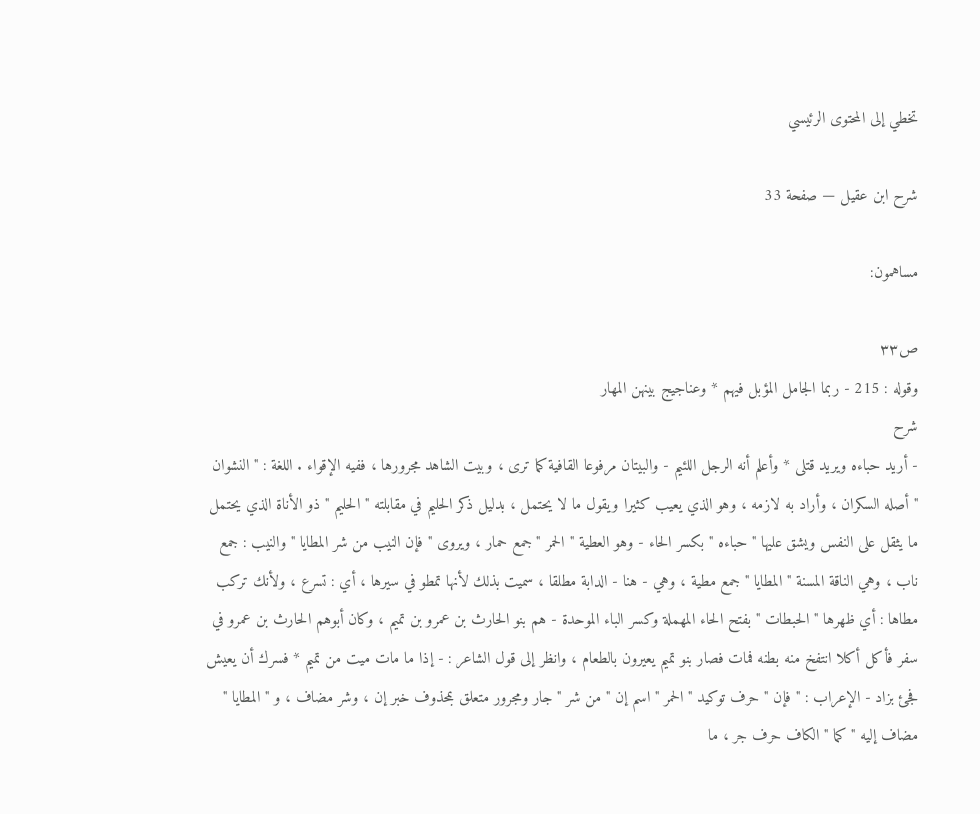تخطي إلى المحتوى الرئيسي

شرح ابن عقيل — صفحة 33

مساهمون:

ص٣٣
وقوله : 215 - ربما الجامل المؤبل فيهم * وعناجيج بينهن المهار
شرح
- أريد حباءه ويريد قتلى * وأعلم أنه الرجل اللئيم - والبيتان مرفوعا القافية كما ترى ، وبيت الشاهد مجرورها ، ففيه الإقواء . اللغة : " النشوان " أصله السكران ، وأراد به لازمه ، وهو الذي يعيب كثيرا ويقول ما لا يحتمل ، بدليل ذكر الحليم في مقابلته " الحليم " ذو الأناة الذي يحتمل ما يثقل على النفس ويشق عليها " حباءه " بكسر الحاء - وهو العطية " الحمر " جمع حمار ، ويروى " فإن النيب من شر المطايا " والنيب : جمع ناب ، وهي الناقة المسنة " المطايا " جمع مطية ، وهي - هنا - الدابة مطلقا ، سميت بذلك لأنها تمطو في سيرها ، أي : تسرع ، ولأنك تركب مطاها : أي ظهرها " الحبطات " بفتح الحاء المهملة وكسر الباء الموحدة - هم بنو الحارث بن عمرو بن تميم ، وكان أبوهم الحارث بن عمرو في سفر فأكل أكلا انتفخ منه بطنه فمات فصار بنو تميم يعيرون بالطعام ، وانظر إلى قول الشاعر : - إذا ما مات ميت من تميم * فسرك أن يعيش فجئ بزاد - الإعراب : " فإن " حرف توكيد " الحمر " اسم إن " من شر " جار ومجرور متعلق بمحذوف خبر إن ، وشر مضاف ، و " المطايا " مضاف إليه " كما " الكاف حرف جر ، ما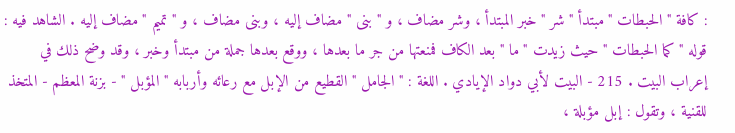: كافة " الحبطات " مبتدأ " شر " خبر المبتدأ ، وشر مضاف ، و " بنى " مضاف إليه ، وبنى مضاف ، و " تميم " مضاف إليه . الشاهد فيه : قوله " كما الحبطات " حيث زيدت " ما " بعد الكاف فمنعتها من جر ما بعدها ، ووقع بعدها جملة من مبتدأ وخبر ، وقد وضح ذلك في إعراب البيت . 215 - البيت لأبي دواد الإيادي . اللغة : " الجامل " القطيع من الإبل مع رعائه وأربابه " المؤبل " - بزنة المعظم - المتخذ للقنية ، وتقول : إبل مؤبلة ،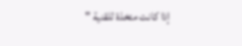إذا كانت متخذة للقنية "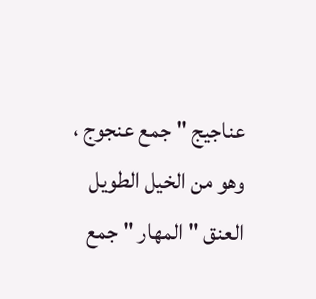عناجيج " جمع عنجوج ، وهو من الخيل الطويل العنق " المهار " جمع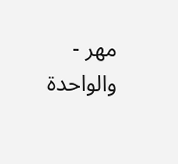مهر - والواحدة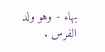بهاء - وهو ولد الفرس .